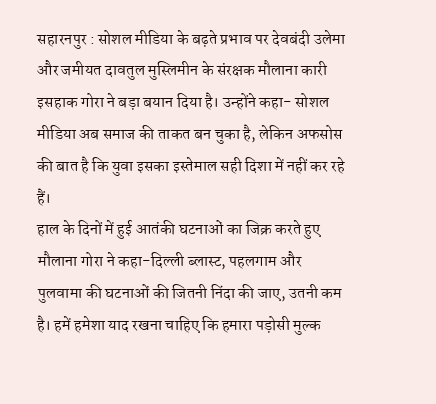सहारनपुर : सोशल मीडिया के बढ़ते प्रभाव पर देवबंदी उलेमा और जमीयत दावतुल मुस्लिमीन के संरक्षक मौलाना कारी इसहाक गोरा ने बड़ा बयान दिया है। उन्होंने कहा- सोशल मीडिया अब समाज की ताकत बन चुका है, लेकिन अफसोस की बात है कि युवा इसका इस्तेमाल सही दिशा में नहीं कर रहे हैं।
हाल के दिनों में हुई आतंकी घटनाओं का जिक्र करते हुए मौलाना गोरा ने कहा-दिल्ली ब्लास्ट, पहलगाम और पुलवामा की घटनाओं की जितनी निंदा की जाए, उतनी कम है। हमें हमेशा याद रखना चाहिए कि हमारा पड़ोसी मुल्क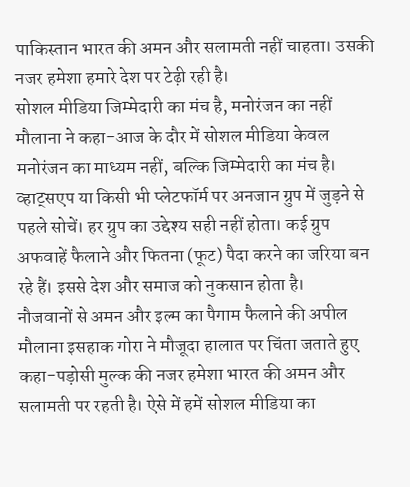पाकिस्तान भारत की अमन और सलामती नहीं चाहता। उसकी नजर हमेशा हमारे देश पर टेढ़ी रही है।
सोशल मीडिया जिम्मेदारी का मंच है, मनोरंजन का नहीं
मौलाना ने कहा-आज के दौर में सोशल मीडिया केवल मनोरंजन का माध्यम नहीं, बल्कि जिम्मेदारी का मंच है। व्हाट्सएप या किसी भी प्लेटफॉर्म पर अनजान ग्रुप में जुड़ने से पहले सोचें। हर ग्रुप का उद्देश्य सही नहीं होता। कई ग्रुप अफवाहें फैलाने और फितना (फूट) पैदा करने का जरिया बन रहे हैं। इससे देश और समाज को नुकसान होता है।
नौजवानों से अमन और इल्म का पैगाम फैलाने की अपील
मौलाना इसहाक गोरा ने मौजूदा हालात पर चिंता जताते हुए कहा-पड़ोसी मुल्क की नजर हमेशा भारत की अमन और सलामती पर रहती है। ऐसे में हमें सोशल मीडिया का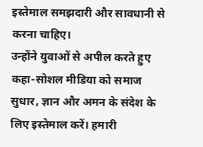इस्तेमाल समझदारी और सावधानी से करना चाहिए।
उन्होंने युवाओं से अपील करते हुए कहा-सोशल मीडिया को समाज सुधार, ज्ञान और अमन के संदेश के लिए इस्तेमाल करें। हमारी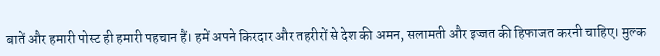बातें और हमारी पोस्ट ही हमारी पहचान हैं। हमें अपने किरदार और तहरीरों से देश की अमन, सलामती और इज्जत की हिफाजत करनी चाहिए। मुल्क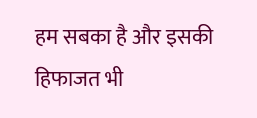हम सबका है और इसकी हिफाजत भी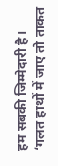हम सबकी जिम्मेदारी है।
‘गलत हाथों में जाए तो ताकत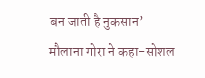बन जाती है नुकसान’
मौलाना गोरा ने कहा-सोशल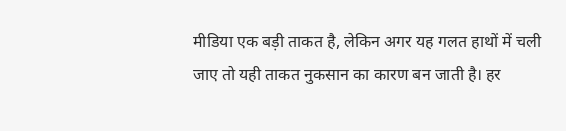मीडिया एक बड़ी ताकत है, लेकिन अगर यह गलत हाथों में चली जाए तो यही ताकत नुकसान का कारण बन जाती है। हर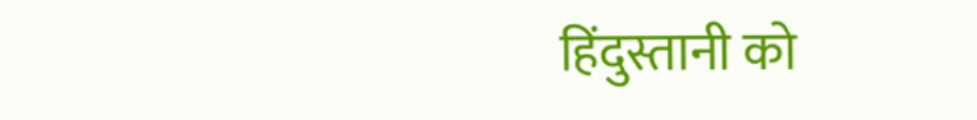हिंदुस्तानी को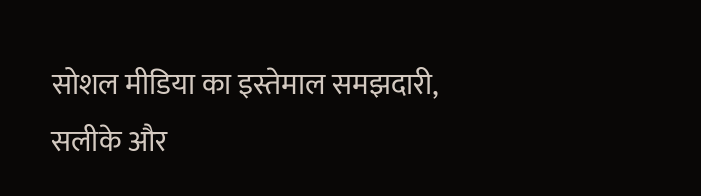सोशल मीडिया का इस्तेमाल समझदारी, सलीके और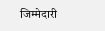जिम्मेदारी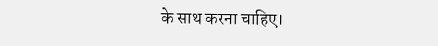के साथ करना चाहिए।